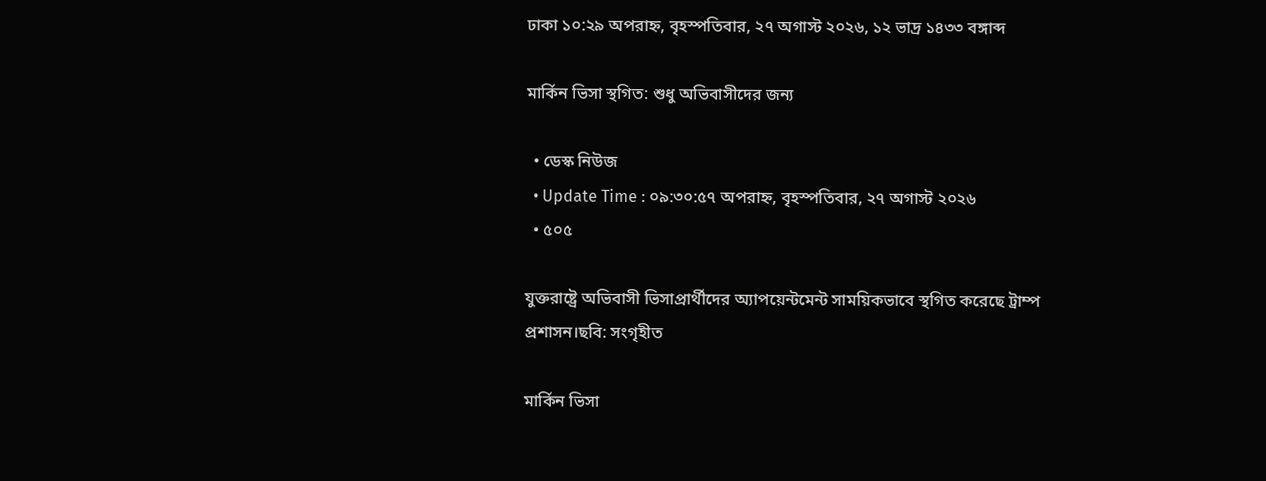ঢাকা ১০:২৯ অপরাহ্ন, বৃহস্পতিবার, ২৭ অগাস্ট ২০২৬, ১২ ভাদ্র ১৪৩৩ বঙ্গাব্দ

মার্কিন ভিসা স্থগিত: শুধু অভিবাসীদের জন্য

  • ডেস্ক নিউজ
  • Update Time : ০৯:৩০:৫৭ অপরাহ্ন, বৃহস্পতিবার, ২৭ অগাস্ট ২০২৬
  • ৫০৫

যুক্তরাষ্ট্রে অভিবাসী ভিসাপ্রার্থীদের অ্যাপয়েন্টমেন্ট সাময়িকভাবে স্থগিত করেছে ট্রাম্প প্রশাসন।ছবি: সংগৃহীত

মার্কিন ভিসা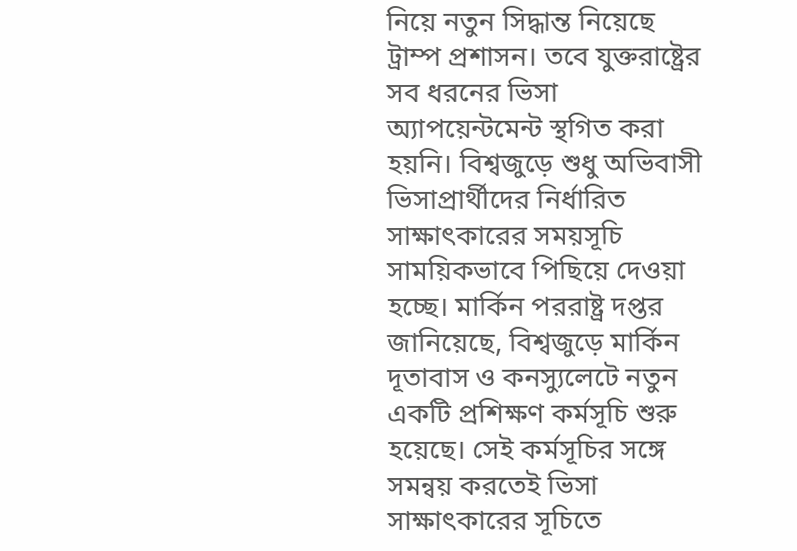নিয়ে নতুন সিদ্ধান্ত নিয়েছে ট্রাম্প প্রশাসন। তবে যুক্তরাষ্ট্রের সব ধরনের ভিসা অ্যাপয়েন্টমেন্ট স্থগিত করা হয়নি। বিশ্বজুড়ে শুধু অভিবাসী ভিসাপ্রার্থীদের নির্ধারিত সাক্ষাৎকারের সময়সূচি সাময়িকভাবে পিছিয়ে দেওয়া হচ্ছে। মার্কিন পররাষ্ট্র দপ্তর জানিয়েছে, বিশ্বজুড়ে মার্কিন দূতাবাস ও কনস্যুলেটে নতুন একটি প্রশিক্ষণ কর্মসূচি শুরু হয়েছে। সেই কর্মসূচির সঙ্গে সমন্বয় করতেই ভিসা সাক্ষাৎকারের সূচিতে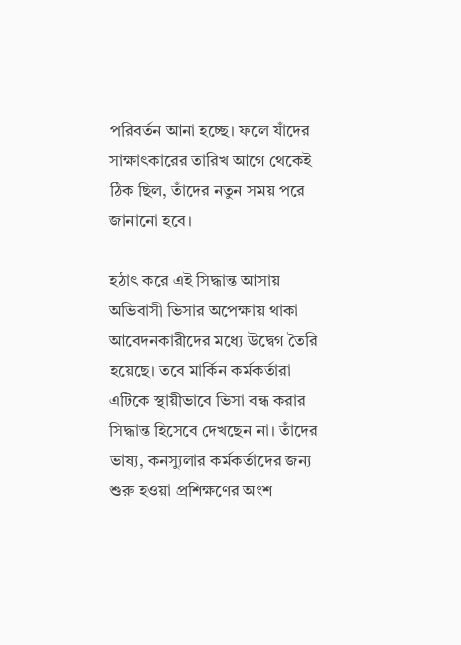পরিবর্তন আনা হচ্ছে। ফলে যাঁদের সাক্ষাৎকারের তারিখ আগে থেকেই ঠিক ছিল, তাঁদের নতুন সময় পরে জানানো হবে।

হঠাৎ করে এই সিদ্ধান্ত আসায় অভিবাসী ভিসার অপেক্ষায় থাকা আবেদনকারীদের মধ্যে উদ্বেগ তৈরি হয়েছে। তবে মার্কিন কর্মকর্তারা এটিকে স্থায়ীভাবে ভিসা বন্ধ করার সিদ্ধান্ত হিসেবে দেখছেন না। তাঁদের ভাষ্য, কনস্যুলার কর্মকর্তাদের জন্য শুরু হওয়া প্রশিক্ষণের অংশ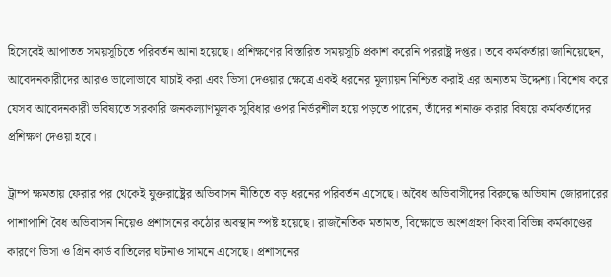হিসেবেই আপাতত সময়সূচিতে পরিবর্তন আনা হয়েছে। প্রশিক্ষণের বিস্তারিত সময়সূচি প্রকাশ করেনি পররাষ্ট্র দপ্তর। তবে কর্মকর্তারা জানিয়েছেন, আবেদনকারীদের আরও ভালোভাবে যাচাই করা এবং ভিসা দেওয়ার ক্ষেত্রে একই ধরনের মূল্যায়ন নিশ্চিত করাই এর অন্যতম উদ্দেশ্য। বিশেষ করে যেসব আবেদনকারী ভবিষ্যতে সরকারি জনকল্যাণমূলক সুবিধার ওপর নির্ভরশীল হয়ে পড়তে পারেন, তাঁদের শনাক্ত করার বিষয়ে কর্মকর্তাদের প্রশিক্ষণ দেওয়া হবে।

ট্রাম্প ক্ষমতায় ফেরার পর থেকেই যুক্তরাষ্ট্রের অভিবাসন নীতিতে বড় ধরনের পরিবর্তন এসেছে। অবৈধ অভিবাসীদের বিরুদ্ধে অভিযান জোরদারের পাশাপাশি বৈধ অভিবাসন নিয়েও প্রশাসনের কঠোর অবস্থান স্পষ্ট হয়েছে। রাজনৈতিক মতামত, বিক্ষোভে অংশগ্রহণ কিংবা বিভিন্ন কর্মকাণ্ডের কারণে ভিসা ও গ্রিন কার্ড বাতিলের ঘটনাও সামনে এসেছে। প্রশাসনের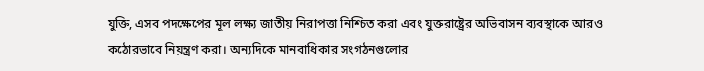যুক্তি, এসব পদক্ষেপের মূল লক্ষ্য জাতীয় নিরাপত্তা নিশ্চিত করা এবং যুক্তরাষ্ট্রের অভিবাসন ব্যবস্থাকে আরও কঠোরভাবে নিয়ন্ত্রণ করা। অন্যদিকে মানবাধিকার সংগঠনগুলোর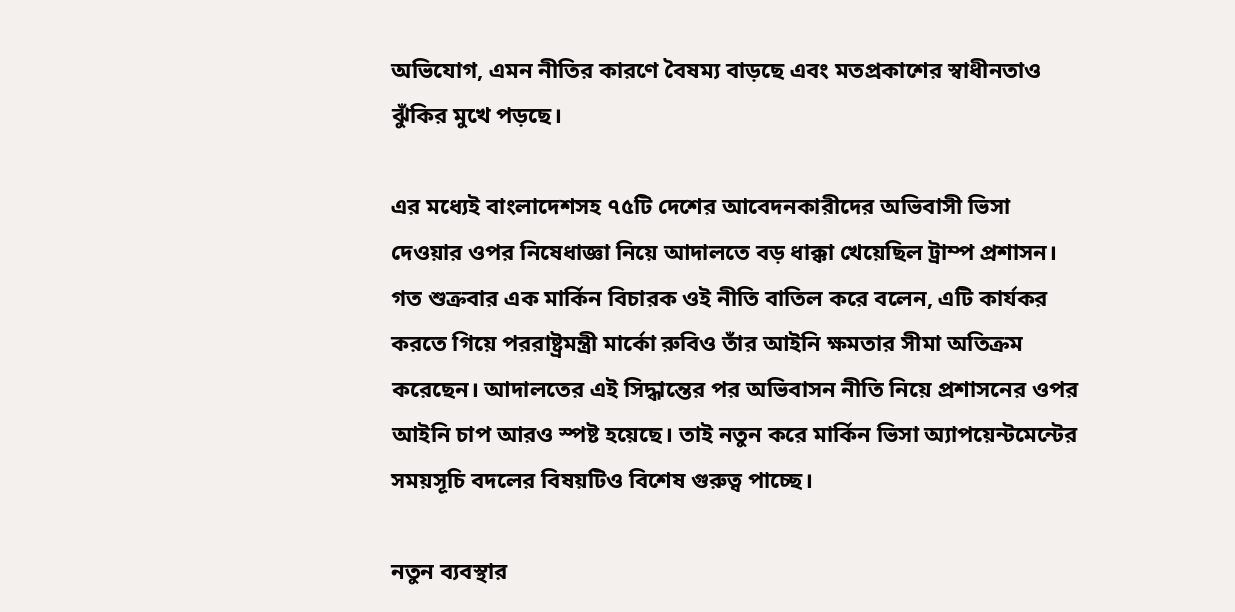অভিযোগ, এমন নীতির কারণে বৈষম্য বাড়ছে এবং মতপ্রকাশের স্বাধীনতাও ঝুঁকির মুখে পড়ছে।

এর মধ্যেই বাংলাদেশসহ ৭৫টি দেশের আবেদনকারীদের অভিবাসী ভিসা দেওয়ার ওপর নিষেধাজ্ঞা নিয়ে আদালতে বড় ধাক্কা খেয়েছিল ট্রাম্প প্রশাসন। গত শুক্রবার এক মার্কিন বিচারক ওই নীতি বাতিল করে বলেন, এটি কার্যকর করতে গিয়ে পররাষ্ট্রমন্ত্রী মার্কো রুবিও তাঁর আইনি ক্ষমতার সীমা অতিক্রম করেছেন। আদালতের এই সিদ্ধান্তের পর অভিবাসন নীতি নিয়ে প্রশাসনের ওপর আইনি চাপ আরও স্পষ্ট হয়েছে। তাই নতুন করে মার্কিন ভিসা অ্যাপয়েন্টমেন্টের সময়সূচি বদলের বিষয়টিও বিশেষ গুরুত্ব পাচ্ছে।

নতুন ব্যবস্থার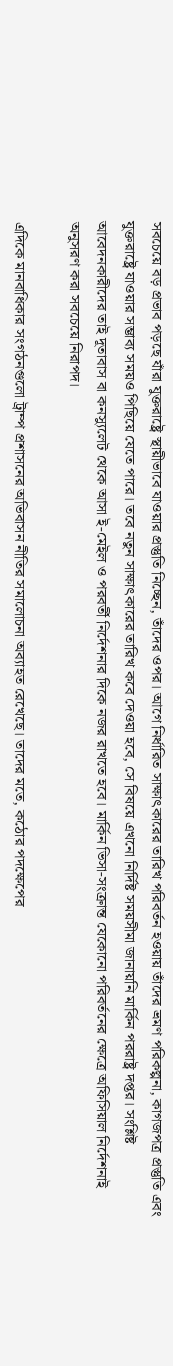সবচেয়ে বড় প্রভাব পড়ছে যাঁরা যুক্তরাষ্ট্রে স্থায়ীভাবে যাওয়ার প্রস্তুতি নিচ্ছেন, তাঁদের ওপর। আগে নির্ধারিত সাক্ষাৎকারের তারিখ পরিবর্তন হওয়ায় তাঁদের ভ্রমণ পরিকল্পনা, কাগজপত্র প্রস্তুতি এবং যুক্তরাষ্ট্রে যাওয়ার সম্ভাব্য সময়ও পিছিয়ে যেতে পারে। তবে নতুন সাক্ষাৎকারের তারিখ কবে দেওয়া হবে, সে বিষয়ে এখনো নির্দিষ্ট সময়সীমা জানায়নি মার্কিন পররাষ্ট্র দপ্তর। সংশ্লিষ্ট আবেদনকারীদের তাই দূতাবাস বা কনস্যুলেট থেকে আসা ই-মেইল ও পরবর্তী নির্দেশনার দিকে নজর রাখতে হবে। মার্কিন ভিসা-সংক্রান্ত যেকোনো পরিবর্তনের ক্ষেত্রে অফিসিয়াল নির্দেশনাই অনুসরণ করা সবচেয়ে নিরাপদ।

এদিকে মানবাধিকার সংগঠনগুলো ট্রাম্প প্রশাসনের অভিবাসন নীতির সমালোচনা অব্যাহত রেখেছে। তাদের মতে, কঠোর পদক্ষেপের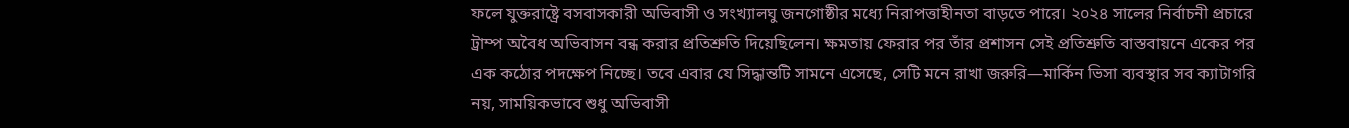ফলে যুক্তরাষ্ট্রে বসবাসকারী অভিবাসী ও সংখ্যালঘু জনগোষ্ঠীর মধ্যে নিরাপত্তাহীনতা বাড়তে পারে। ২০২৪ সালের নির্বাচনী প্রচারে ট্রাম্প অবৈধ অভিবাসন বন্ধ করার প্রতিশ্রুতি দিয়েছিলেন। ক্ষমতায় ফেরার পর তাঁর প্রশাসন সেই প্রতিশ্রুতি বাস্তবায়নে একের পর এক কঠোর পদক্ষেপ নিচ্ছে। তবে এবার যে সিদ্ধান্তটি সামনে এসেছে, সেটি মনে রাখা জরুরি—মার্কিন ভিসা ব্যবস্থার সব ক্যাটাগরি নয়, সাময়িকভাবে শুধু অভিবাসী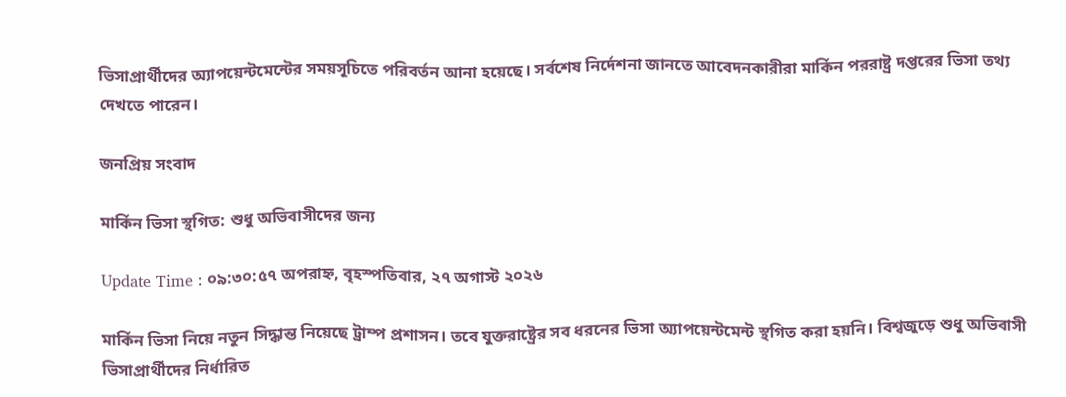ভিসাপ্রার্থীদের অ্যাপয়েন্টমেন্টের সময়সূচিতে পরিবর্তন আনা হয়েছে। সর্বশেষ নির্দেশনা জানতে আবেদনকারীরা মার্কিন পররাষ্ট্র দপ্তরের ভিসা তথ্য দেখতে পারেন।

জনপ্রিয় সংবাদ

মার্কিন ভিসা স্থগিত: শুধু অভিবাসীদের জন্য

Update Time : ০৯:৩০:৫৭ অপরাহ্ন, বৃহস্পতিবার, ২৭ অগাস্ট ২০২৬

মার্কিন ভিসা নিয়ে নতুন সিদ্ধান্ত নিয়েছে ট্রাম্প প্রশাসন। তবে যুক্তরাষ্ট্রের সব ধরনের ভিসা অ্যাপয়েন্টমেন্ট স্থগিত করা হয়নি। বিশ্বজুড়ে শুধু অভিবাসী ভিসাপ্রার্থীদের নির্ধারিত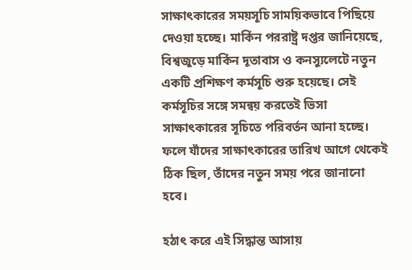সাক্ষাৎকারের সময়সূচি সাময়িকভাবে পিছিয়ে দেওয়া হচ্ছে। মার্কিন পররাষ্ট্র দপ্তর জানিয়েছে, বিশ্বজুড়ে মার্কিন দূতাবাস ও কনস্যুলেটে নতুন একটি প্রশিক্ষণ কর্মসূচি শুরু হয়েছে। সেই কর্মসূচির সঙ্গে সমন্বয় করতেই ভিসা সাক্ষাৎকারের সূচিতে পরিবর্তন আনা হচ্ছে। ফলে যাঁদের সাক্ষাৎকারের তারিখ আগে থেকেই ঠিক ছিল, তাঁদের নতুন সময় পরে জানানো হবে।

হঠাৎ করে এই সিদ্ধান্ত আসায়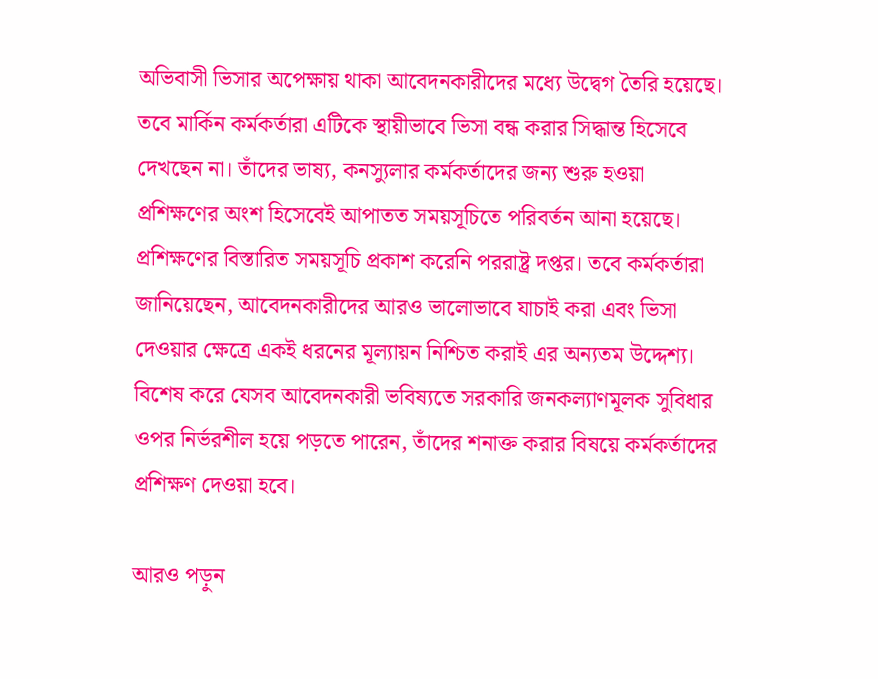অভিবাসী ভিসার অপেক্ষায় থাকা আবেদনকারীদের মধ্যে উদ্বেগ তৈরি হয়েছে। তবে মার্কিন কর্মকর্তারা এটিকে স্থায়ীভাবে ভিসা বন্ধ করার সিদ্ধান্ত হিসেবে দেখছেন না। তাঁদের ভাষ্য, কনস্যুলার কর্মকর্তাদের জন্য শুরু হওয়া প্রশিক্ষণের অংশ হিসেবেই আপাতত সময়সূচিতে পরিবর্তন আনা হয়েছে। প্রশিক্ষণের বিস্তারিত সময়সূচি প্রকাশ করেনি পররাষ্ট্র দপ্তর। তবে কর্মকর্তারা জানিয়েছেন, আবেদনকারীদের আরও ভালোভাবে যাচাই করা এবং ভিসা দেওয়ার ক্ষেত্রে একই ধরনের মূল্যায়ন নিশ্চিত করাই এর অন্যতম উদ্দেশ্য। বিশেষ করে যেসব আবেদনকারী ভবিষ্যতে সরকারি জনকল্যাণমূলক সুবিধার ওপর নির্ভরশীল হয়ে পড়তে পারেন, তাঁদের শনাক্ত করার বিষয়ে কর্মকর্তাদের প্রশিক্ষণ দেওয়া হবে।

আরও পড়ুন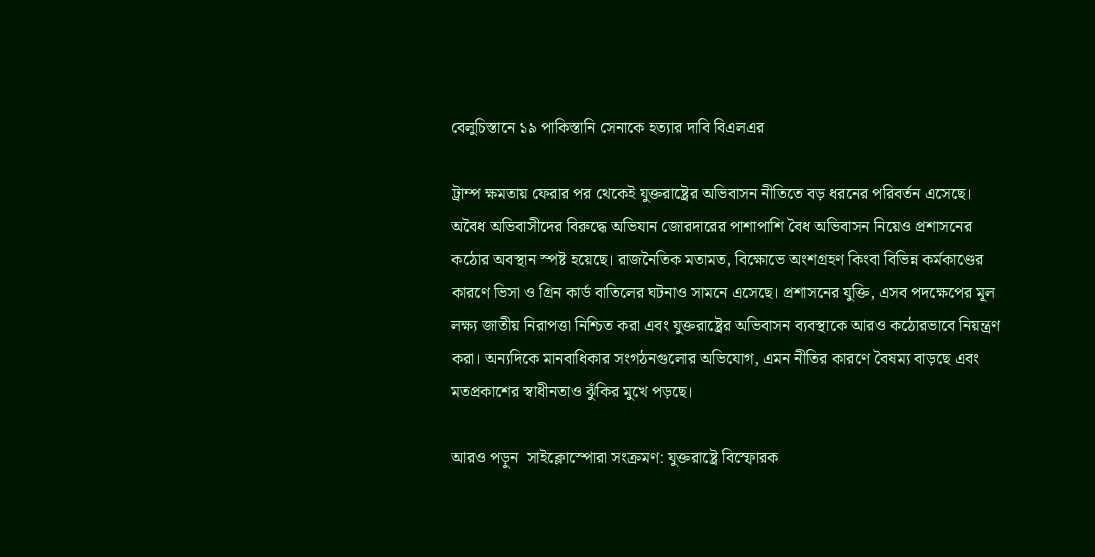বেলুচিস্তানে ১৯ পাকিস্তানি সেনাকে হত্যার দাবি বিএলএর

ট্রাম্প ক্ষমতায় ফেরার পর থেকেই যুক্তরাষ্ট্রের অভিবাসন নীতিতে বড় ধরনের পরিবর্তন এসেছে। অবৈধ অভিবাসীদের বিরুদ্ধে অভিযান জোরদারের পাশাপাশি বৈধ অভিবাসন নিয়েও প্রশাসনের কঠোর অবস্থান স্পষ্ট হয়েছে। রাজনৈতিক মতামত, বিক্ষোভে অংশগ্রহণ কিংবা বিভিন্ন কর্মকাণ্ডের কারণে ভিসা ও গ্রিন কার্ড বাতিলের ঘটনাও সামনে এসেছে। প্রশাসনের যুক্তি, এসব পদক্ষেপের মূল লক্ষ্য জাতীয় নিরাপত্তা নিশ্চিত করা এবং যুক্তরাষ্ট্রের অভিবাসন ব্যবস্থাকে আরও কঠোরভাবে নিয়ন্ত্রণ করা। অন্যদিকে মানবাধিকার সংগঠনগুলোর অভিযোগ, এমন নীতির কারণে বৈষম্য বাড়ছে এবং মতপ্রকাশের স্বাধীনতাও ঝুঁকির মুখে পড়ছে।

আরও পড়ুন  সাইক্লোস্পোরা সংক্রমণ: যুক্তরাষ্ট্রে বিস্ফোরক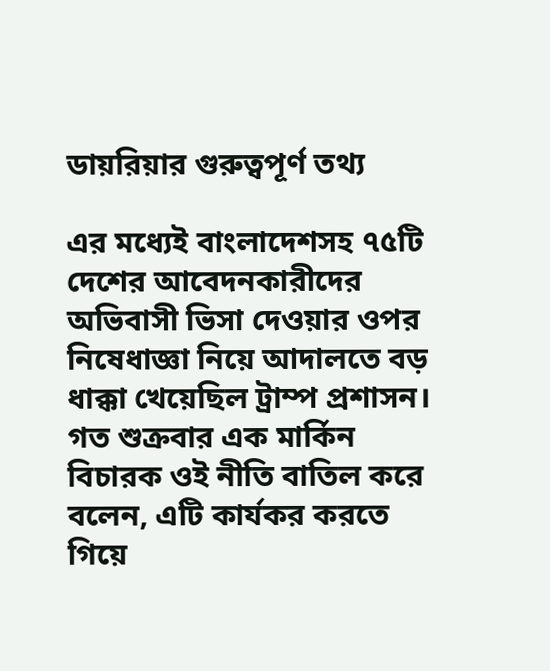ডায়রিয়ার গুরুত্বপূর্ণ তথ্য

এর মধ্যেই বাংলাদেশসহ ৭৫টি দেশের আবেদনকারীদের অভিবাসী ভিসা দেওয়ার ওপর নিষেধাজ্ঞা নিয়ে আদালতে বড় ধাক্কা খেয়েছিল ট্রাম্প প্রশাসন। গত শুক্রবার এক মার্কিন বিচারক ওই নীতি বাতিল করে বলেন, এটি কার্যকর করতে গিয়ে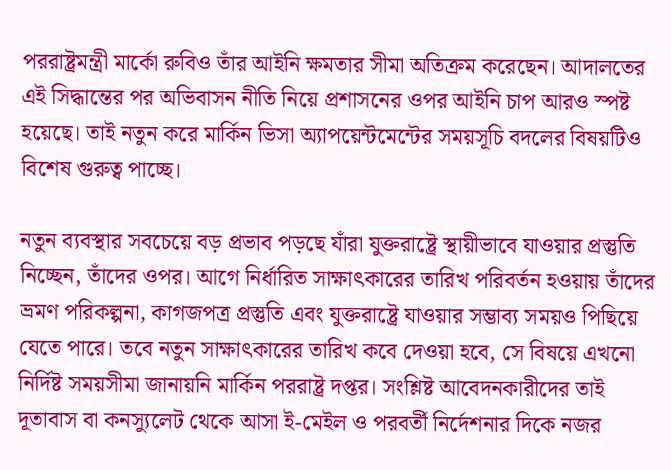পররাষ্ট্রমন্ত্রী মার্কো রুবিও তাঁর আইনি ক্ষমতার সীমা অতিক্রম করেছেন। আদালতের এই সিদ্ধান্তের পর অভিবাসন নীতি নিয়ে প্রশাসনের ওপর আইনি চাপ আরও স্পষ্ট হয়েছে। তাই নতুন করে মার্কিন ভিসা অ্যাপয়েন্টমেন্টের সময়সূচি বদলের বিষয়টিও বিশেষ গুরুত্ব পাচ্ছে।

নতুন ব্যবস্থার সবচেয়ে বড় প্রভাব পড়ছে যাঁরা যুক্তরাষ্ট্রে স্থায়ীভাবে যাওয়ার প্রস্তুতি নিচ্ছেন, তাঁদের ওপর। আগে নির্ধারিত সাক্ষাৎকারের তারিখ পরিবর্তন হওয়ায় তাঁদের ভ্রমণ পরিকল্পনা, কাগজপত্র প্রস্তুতি এবং যুক্তরাষ্ট্রে যাওয়ার সম্ভাব্য সময়ও পিছিয়ে যেতে পারে। তবে নতুন সাক্ষাৎকারের তারিখ কবে দেওয়া হবে, সে বিষয়ে এখনো নির্দিষ্ট সময়সীমা জানায়নি মার্কিন পররাষ্ট্র দপ্তর। সংশ্লিষ্ট আবেদনকারীদের তাই দূতাবাস বা কনস্যুলেট থেকে আসা ই-মেইল ও পরবর্তী নির্দেশনার দিকে নজর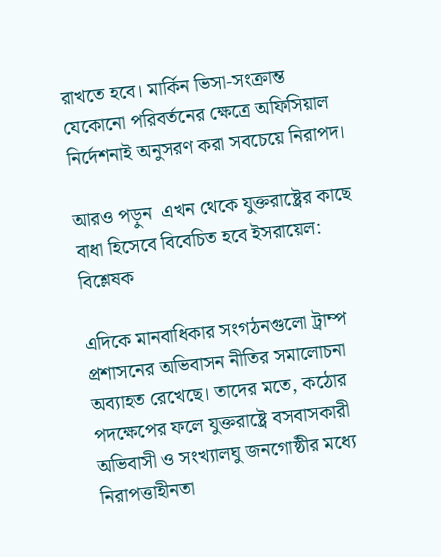রাখতে হবে। মার্কিন ভিসা-সংক্রান্ত যেকোনো পরিবর্তনের ক্ষেত্রে অফিসিয়াল নির্দেশনাই অনুসরণ করা সবচেয়ে নিরাপদ।

আরও পড়ুন  এখন থেকে যুক্তরাষ্ট্রের কাছে বাধা হিসেবে বিবেচিত হবে ইসরায়েল: বিশ্লেষক

এদিকে মানবাধিকার সংগঠনগুলো ট্রাম্প প্রশাসনের অভিবাসন নীতির সমালোচনা অব্যাহত রেখেছে। তাদের মতে, কঠোর পদক্ষেপের ফলে যুক্তরাষ্ট্রে বসবাসকারী অভিবাসী ও সংখ্যালঘু জনগোষ্ঠীর মধ্যে নিরাপত্তাহীনতা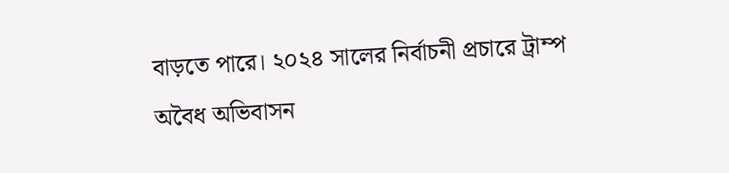বাড়তে পারে। ২০২৪ সালের নির্বাচনী প্রচারে ট্রাম্প অবৈধ অভিবাসন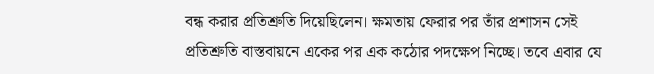বন্ধ করার প্রতিশ্রুতি দিয়েছিলেন। ক্ষমতায় ফেরার পর তাঁর প্রশাসন সেই প্রতিশ্রুতি বাস্তবায়নে একের পর এক কঠোর পদক্ষেপ নিচ্ছে। তবে এবার যে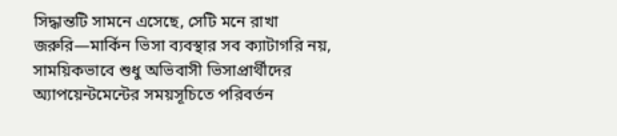সিদ্ধান্তটি সামনে এসেছে, সেটি মনে রাখা জরুরি—মার্কিন ভিসা ব্যবস্থার সব ক্যাটাগরি নয়, সাময়িকভাবে শুধু অভিবাসী ভিসাপ্রার্থীদের অ্যাপয়েন্টমেন্টের সময়সূচিতে পরিবর্তন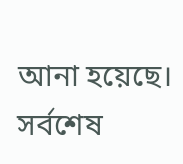আনা হয়েছে। সর্বশেষ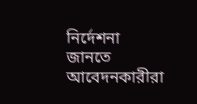নির্দেশনা জানতে আবেদনকারীরা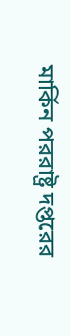মার্কিন পররাষ্ট্র দপ্তরের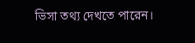ভিসা তথ্য দেখতে পারেন।